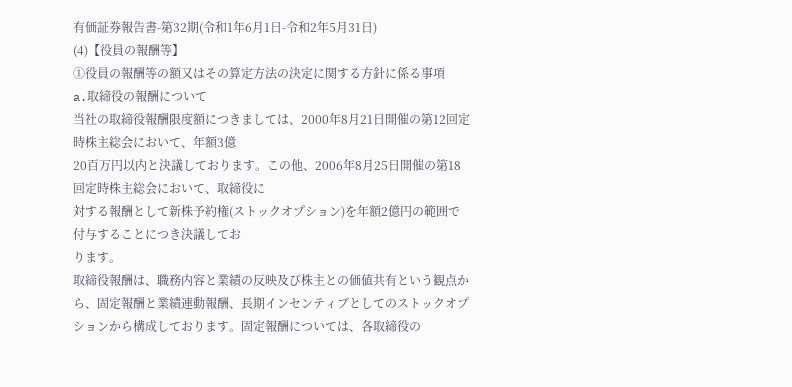有価証券報告書-第32期(令和1年6月1日-令和2年5月31日)
(4)【役員の報酬等】
①役員の報酬等の額又はその算定方法の決定に関する方針に係る事項
a.取締役の報酬について
当社の取締役報酬限度額につきましては、2000年8月21日開催の第12回定時株主総会において、年額3億
20百万円以内と決議しております。この他、2006年8月25日開催の第18回定時株主総会において、取締役に
対する報酬として新株予約権(ストックオプション)を年額2億円の範囲で付与することにつき決議してお
ります。
取締役報酬は、職務内容と業績の反映及び株主との価値共有という観点から、固定報酬と業績連動報酬、長期インセンティブとしてのストックオプションから構成しております。固定報酬については、各取締役の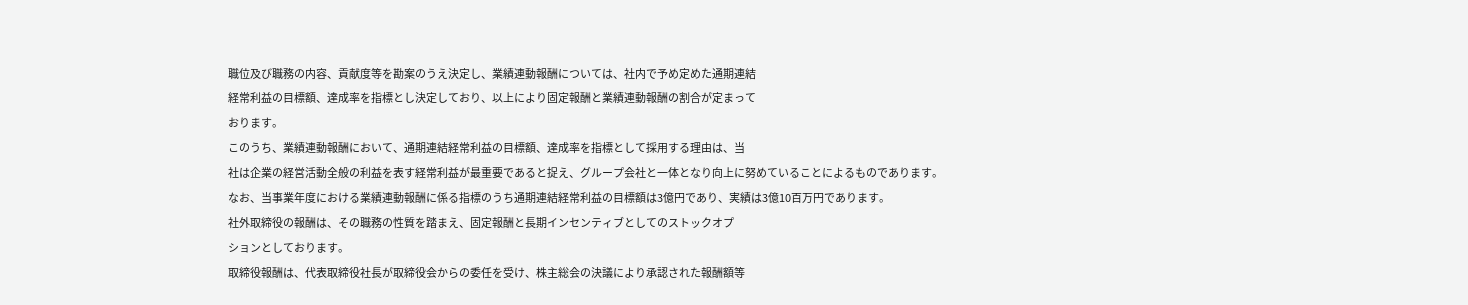職位及び職務の内容、貢献度等を勘案のうえ決定し、業績連動報酬については、社内で予め定めた通期連結
経常利益の目標額、達成率を指標とし決定しており、以上により固定報酬と業績連動報酬の割合が定まって
おります。
このうち、業績連動報酬において、通期連結経常利益の目標額、達成率を指標として採用する理由は、当
社は企業の経営活動全般の利益を表す経常利益が最重要であると捉え、グループ会社と一体となり向上に努めていることによるものであります。
なお、当事業年度における業績連動報酬に係る指標のうち通期連結経常利益の目標額は3億円であり、実績は3億10百万円であります。
社外取締役の報酬は、その職務の性質を踏まえ、固定報酬と長期インセンティブとしてのストックオプ
ションとしております。
取締役報酬は、代表取締役社長が取締役会からの委任を受け、株主総会の決議により承認された報酬額等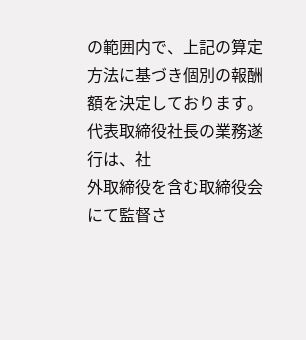の範囲内で、上記の算定方法に基づき個別の報酬額を決定しております。代表取締役社長の業務遂行は、社
外取締役を含む取締役会にて監督さ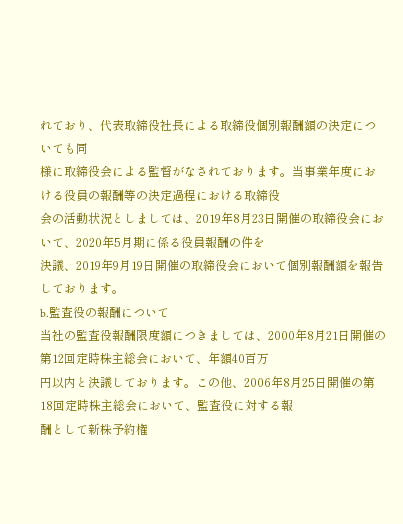れており、代表取締役社長による取締役個別報酬額の決定についても同
様に取締役会による監督がなされております。当事業年度における役員の報酬等の決定過程における取締役
会の活動状況としましては、2019年8月23日開催の取締役会において、2020年5月期に係る役員報酬の件を
決議、2019年9月19日開催の取締役会において個別報酬額を報告しております。
b.監査役の報酬について
当社の監査役報酬限度額につきましては、2000年8月21日開催の第12回定時株主総会において、年額40百万
円以内と決議しております。この他、2006年8月25日開催の第18回定時株主総会において、監査役に対する報
酬として新株予約権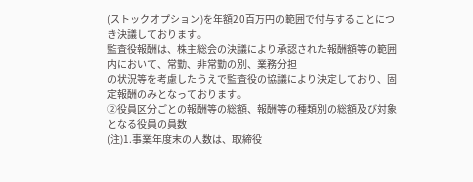(ストックオプション)を年額20百万円の範囲で付与することにつき決議しております。
監査役報酬は、株主総会の決議により承認された報酬額等の範囲内において、常勤、非常勤の別、業務分担
の状況等を考慮したうえで監査役の協議により決定しており、固定報酬のみとなっております。
②役員区分ごとの報酬等の総額、報酬等の種類別の総額及び対象となる役員の員数
(注)1.事業年度末の人数は、取締役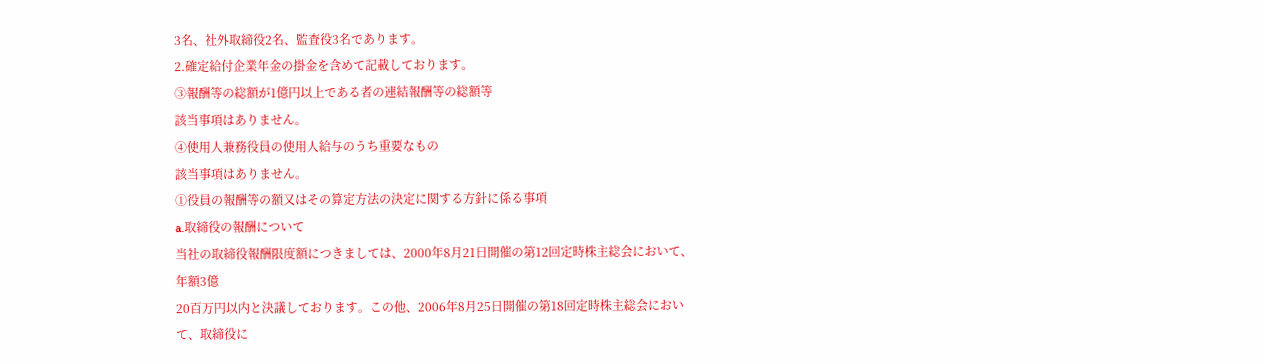3名、社外取締役2名、監査役3名であります。
2.確定給付企業年金の掛金を含めて記載しております。
③報酬等の総額が1億円以上である者の連結報酬等の総額等
該当事項はありません。
④使用人兼務役員の使用人給与のうち重要なもの
該当事項はありません。
①役員の報酬等の額又はその算定方法の決定に関する方針に係る事項
a.取締役の報酬について
当社の取締役報酬限度額につきましては、2000年8月21日開催の第12回定時株主総会において、年額3億
20百万円以内と決議しております。この他、2006年8月25日開催の第18回定時株主総会において、取締役に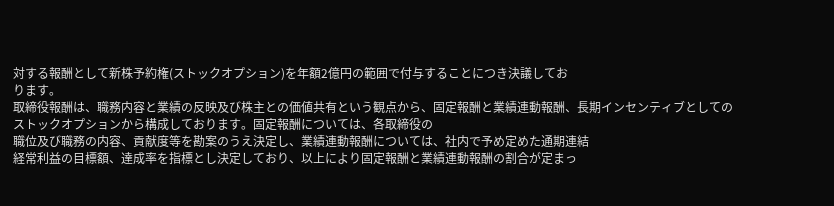対する報酬として新株予約権(ストックオプション)を年額2億円の範囲で付与することにつき決議してお
ります。
取締役報酬は、職務内容と業績の反映及び株主との価値共有という観点から、固定報酬と業績連動報酬、長期インセンティブとしてのストックオプションから構成しております。固定報酬については、各取締役の
職位及び職務の内容、貢献度等を勘案のうえ決定し、業績連動報酬については、社内で予め定めた通期連結
経常利益の目標額、達成率を指標とし決定しており、以上により固定報酬と業績連動報酬の割合が定まっ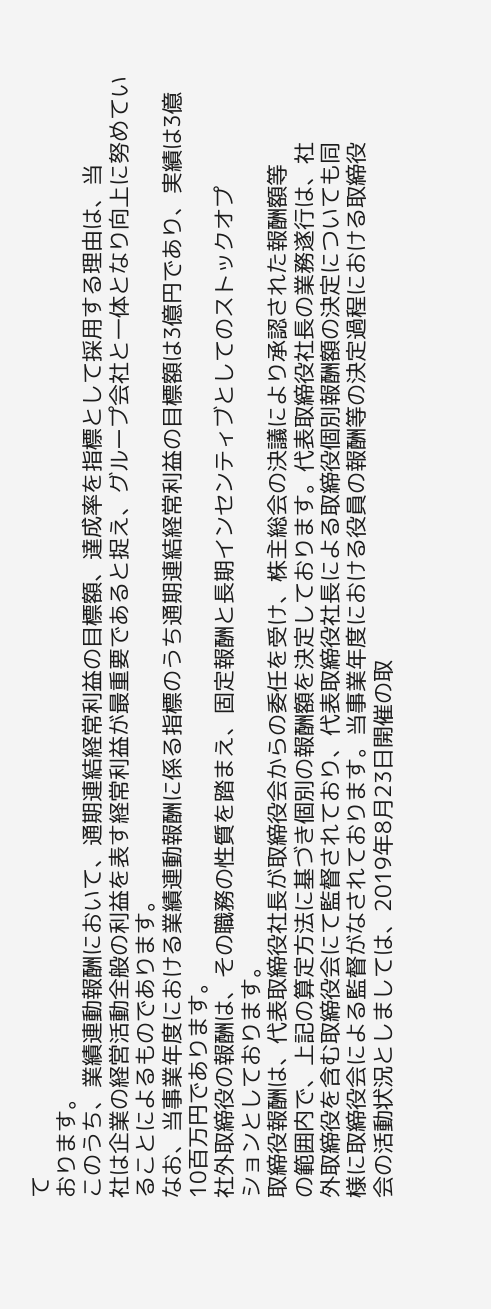て
おります。
このうち、業績連動報酬において、通期連結経常利益の目標額、達成率を指標として採用する理由は、当
社は企業の経営活動全般の利益を表す経常利益が最重要であると捉え、グループ会社と一体となり向上に努めていることによるものであります。
なお、当事業年度における業績連動報酬に係る指標のうち通期連結経常利益の目標額は3億円であり、実績は3億10百万円であります。
社外取締役の報酬は、その職務の性質を踏まえ、固定報酬と長期インセンティブとしてのストックオプ
ションとしております。
取締役報酬は、代表取締役社長が取締役会からの委任を受け、株主総会の決議により承認された報酬額等
の範囲内で、上記の算定方法に基づき個別の報酬額を決定しております。代表取締役社長の業務遂行は、社
外取締役を含む取締役会にて監督されており、代表取締役社長による取締役個別報酬額の決定についても同
様に取締役会による監督がなされております。当事業年度における役員の報酬等の決定過程における取締役
会の活動状況としましては、2019年8月23日開催の取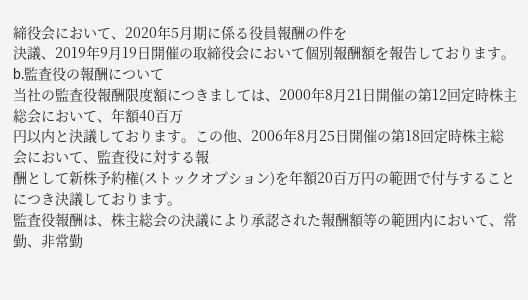締役会において、2020年5月期に係る役員報酬の件を
決議、2019年9月19日開催の取締役会において個別報酬額を報告しております。
b.監査役の報酬について
当社の監査役報酬限度額につきましては、2000年8月21日開催の第12回定時株主総会において、年額40百万
円以内と決議しております。この他、2006年8月25日開催の第18回定時株主総会において、監査役に対する報
酬として新株予約権(ストックオプション)を年額20百万円の範囲で付与することにつき決議しております。
監査役報酬は、株主総会の決議により承認された報酬額等の範囲内において、常勤、非常勤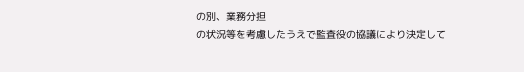の別、業務分担
の状況等を考慮したうえで監査役の協議により決定して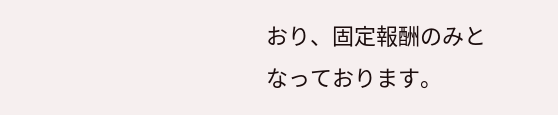おり、固定報酬のみとなっております。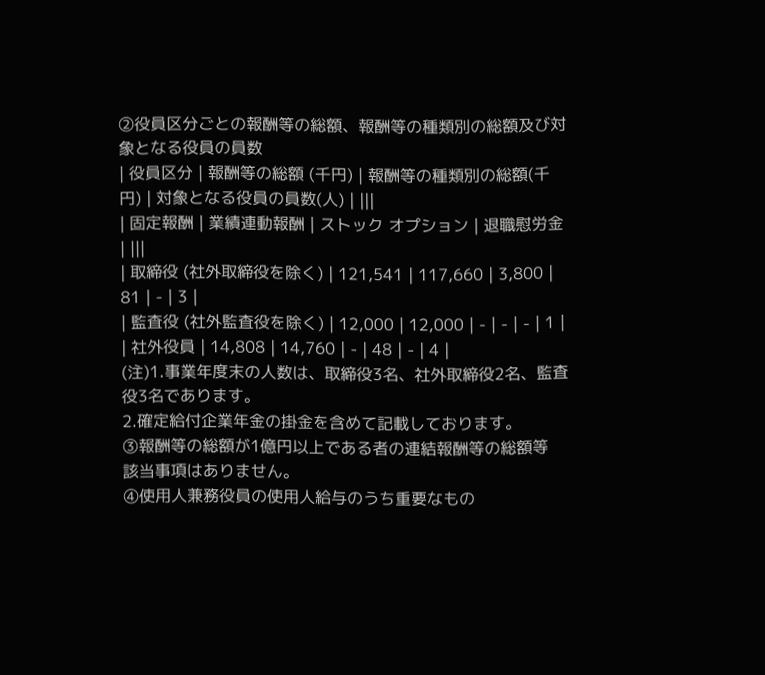②役員区分ごとの報酬等の総額、報酬等の種類別の総額及び対象となる役員の員数
| 役員区分 | 報酬等の総額 (千円) | 報酬等の種類別の総額(千円) | 対象となる役員の員数(人) | |||
| 固定報酬 | 業績連動報酬 | ストック オプション | 退職慰労金 | |||
| 取締役 (社外取締役を除く) | 121,541 | 117,660 | 3,800 | 81 | - | 3 |
| 監査役 (社外監査役を除く) | 12,000 | 12,000 | - | - | - | 1 |
| 社外役員 | 14,808 | 14,760 | - | 48 | - | 4 |
(注)1.事業年度末の人数は、取締役3名、社外取締役2名、監査役3名であります。
2.確定給付企業年金の掛金を含めて記載しております。
③報酬等の総額が1億円以上である者の連結報酬等の総額等
該当事項はありません。
④使用人兼務役員の使用人給与のうち重要なもの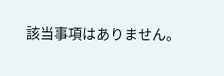該当事項はありません。